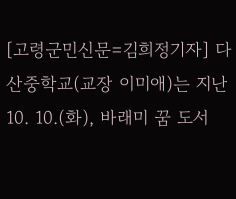[고령군민신문=김희정기자] 다산중학교(교장 이미애)는 지난 10. 10.(화), 바래미 꿈 도서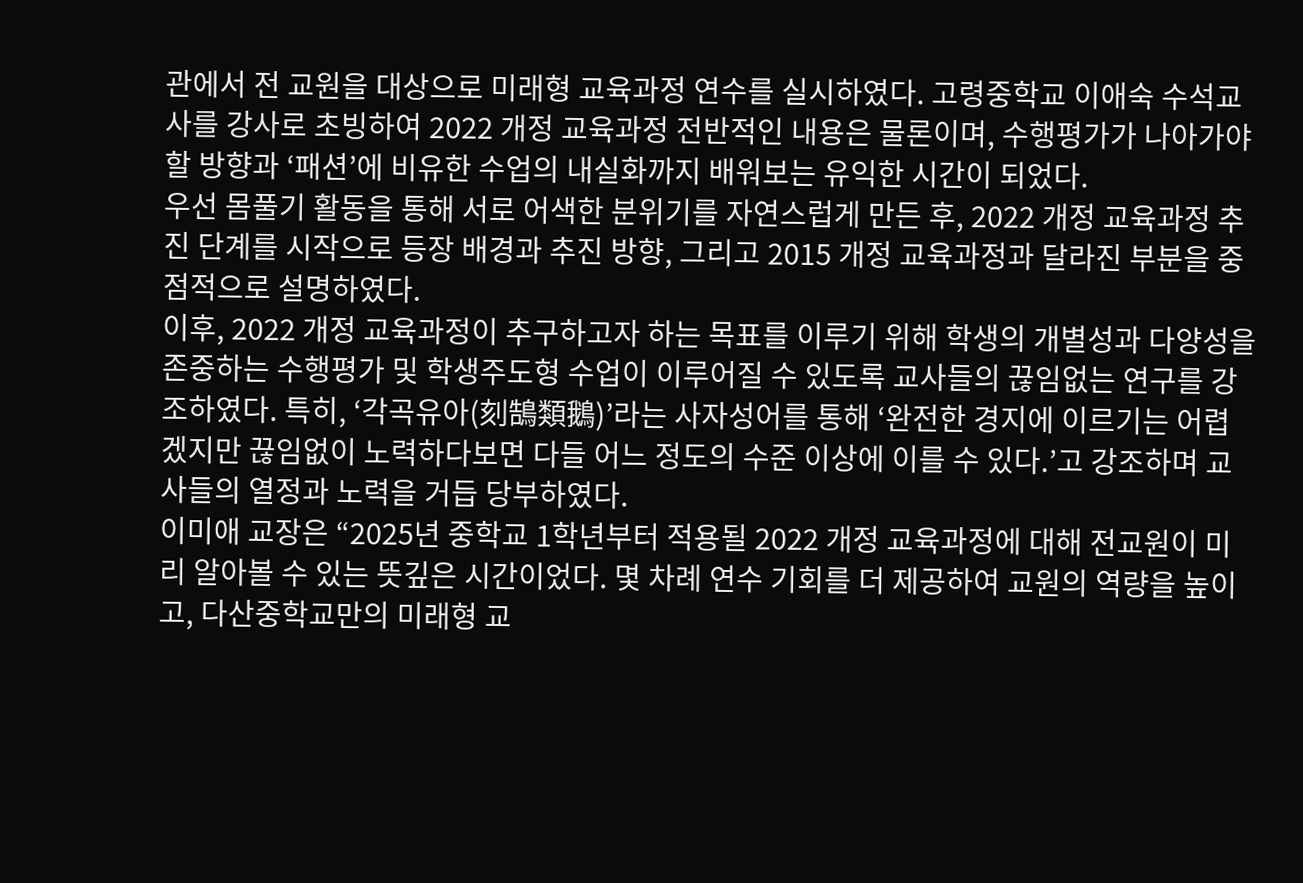관에서 전 교원을 대상으로 미래형 교육과정 연수를 실시하였다. 고령중학교 이애숙 수석교사를 강사로 초빙하여 2022 개정 교육과정 전반적인 내용은 물론이며, 수행평가가 나아가야 할 방향과 ‘패션’에 비유한 수업의 내실화까지 배워보는 유익한 시간이 되었다.
우선 몸풀기 활동을 통해 서로 어색한 분위기를 자연스럽게 만든 후, 2022 개정 교육과정 추진 단계를 시작으로 등장 배경과 추진 방향, 그리고 2015 개정 교육과정과 달라진 부분을 중점적으로 설명하였다.
이후, 2022 개정 교육과정이 추구하고자 하는 목표를 이루기 위해 학생의 개별성과 다양성을 존중하는 수행평가 및 학생주도형 수업이 이루어질 수 있도록 교사들의 끊임없는 연구를 강조하였다. 특히, ‘각곡유아(刻鵠類鵝)’라는 사자성어를 통해 ‘완전한 경지에 이르기는 어렵겠지만 끊임없이 노력하다보면 다들 어느 정도의 수준 이상에 이를 수 있다.’고 강조하며 교사들의 열정과 노력을 거듭 당부하였다.
이미애 교장은 “2025년 중학교 1학년부터 적용될 2022 개정 교육과정에 대해 전교원이 미리 알아볼 수 있는 뜻깊은 시간이었다. 몇 차례 연수 기회를 더 제공하여 교원의 역량을 높이고, 다산중학교만의 미래형 교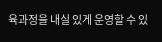육과정을 내실 있게 운영할 수 있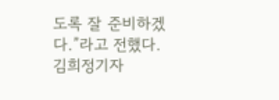도록 잘 준비하겠다.”라고 전했다. 김희정기자